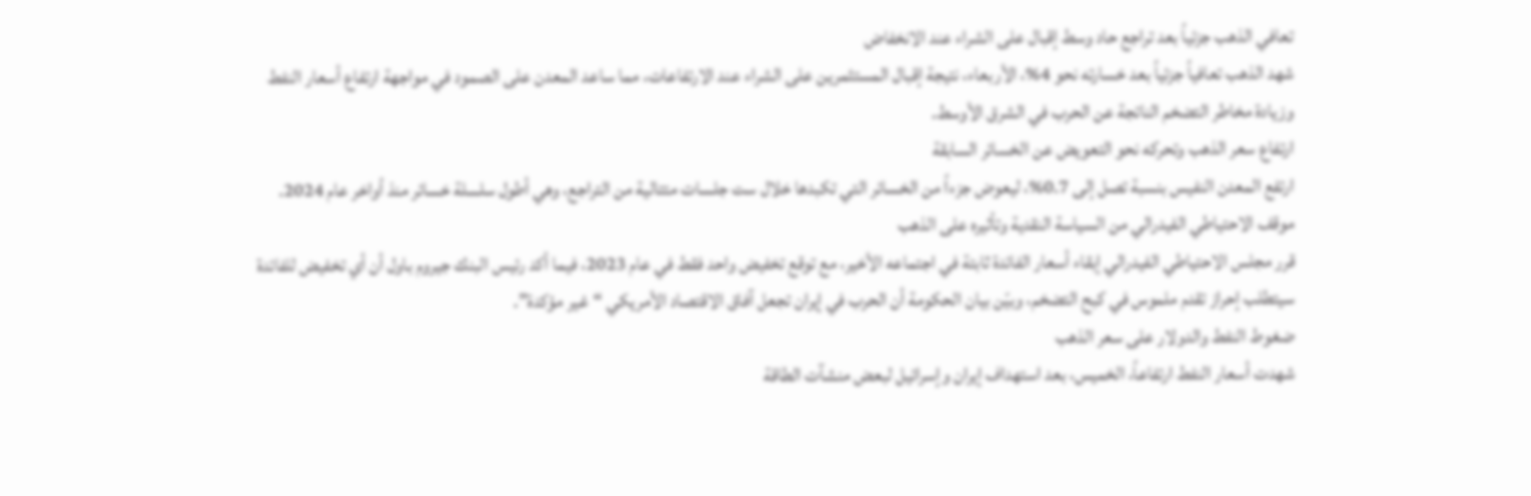تعافي الذهب جزئياً بعد تراجع حاد وسط إقبال على الشراء عند الانخفاض
شهد الذهب تعافياً جزئياً بعد خسارته نحو 4%، الأربعاء، نتيجة إقبال المستثمرين على الشراء عند الارتفاعات، مما ساعد المعدن على الصمود في مواجهة ارتفاع أسعار النفط وزيادة مخاطر التضخم الناتجة عن الحرب في الشرق الأوسط.
ارتفاع سعر الذهب وتحركه نحو التعويض عن الخسائر السابقة
ارتفع المعدن النفيس بنسبة تصل إلى 0.7%، ليعوض جزءاً من الخسائر التي تكبدها خلال ست جلسات متتالية من التراجع، وهي أطول سلسلة خسائر منذ أواخر عام 2024.
موقف الاحتياطي الفيدرالي من السياسة النقدية وتأثيره على الذهب
قرر مجلس الاحتياطي الفيدرالي إبقاء أسعار الفائدة ثابتة في اجتماعه الأخير، مع توقع تخفيض واحد فقط في عام 2023، فيما أكد رئيس البنك جيروم باول أن أي تخفيض للفائدة سيتطلب إحراز تقدم ملموس في كبح التضخم، وبيّن بيان الحكومة أن الحرب في إيران تجعل آفاق الاقتصاد الأمريكي “غير مؤكدة”.
ضغوط النفط والدولار على سعر الذهب
شهدت أسعار النفط ارتفاعاً، الخميس، بعد استهداف إيران وإسرائيل لبعض منشآت الطاقة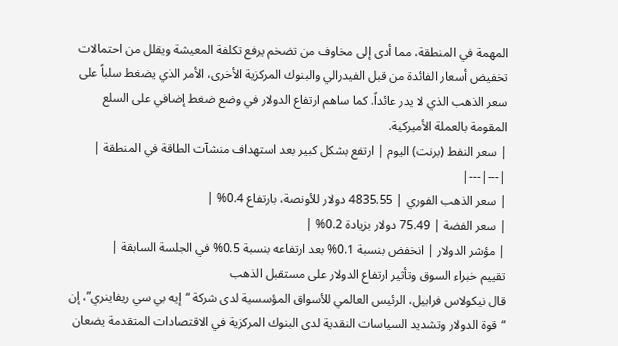المهمة في المنطقة، مما أدى إلى مخاوف من تضخم يرفع تكلفة المعيشة ويقلل من احتمالات تخفيض أسعار الفائدة من قبل الفيدرالي والبنوك المركزية الأخرى، الأمر الذي يضغط سلباً على سعر الذهب الذي لا يدر عائداً. كما ساهم ارتفاع الدولار في وضع ضغط إضافي على السلع المقومة بالعملة الأميركية.
| سعر النفط (برنت) اليوم | ارتفع بشكل كبير بعد استهداف منشآت الطاقة في المنطقة |
|---|---|
| سعر الذهب الفوري | 4835.55 دولار للأونصة، بارتفاع 0.4% |
| سعر الفضة | 75.49 دولار بزيادة 0.2% |
| مؤشر الدولار | انخفض بنسبة 0.1% بعد ارتفاعه بنسبة 0.5% في الجلسة السابقة |
تقييم خبراء السوق وتأثير ارتفاع الدولار على مستقبل الذهب
قال نيكولاس فرابيل، الرئيس العالمي للأسواق المؤسسية لدى شركة “إيه بي سي ريفاينري”، إن “قوة الدولار وتشديد السياسات النقدية لدى البنوك المركزية في الاقتصادات المتقدمة يضعان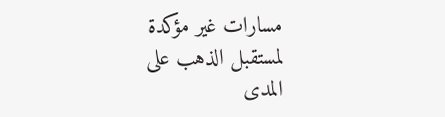مسارات غير مؤكدة لمستقبل الذهب على المدى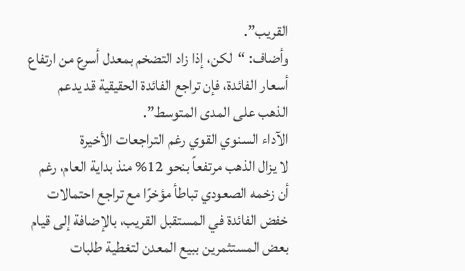القريب”.
وأضاف: “لكن، إذا زاد التضخم بمعدل أسرع من ارتفاع أسعار الفائدة، فإن تراجع الفائدة الحقيقية قد يدعم الذهب على المدى المتوسط”.
الآداء السنوي القوي رغم التراجعات الأخيرة
لا يزال الذهب مرتفعاً بنحو 12% منذ بداية العام، رغم أن زخمه الصعودي تباطأ مؤخرًا مع تراجع احتمالات خفض الفائدة في المستقبل القريب، بالإضافة إلى قيام بعض المستثمرين ببيع المعدن لتغطية طلبات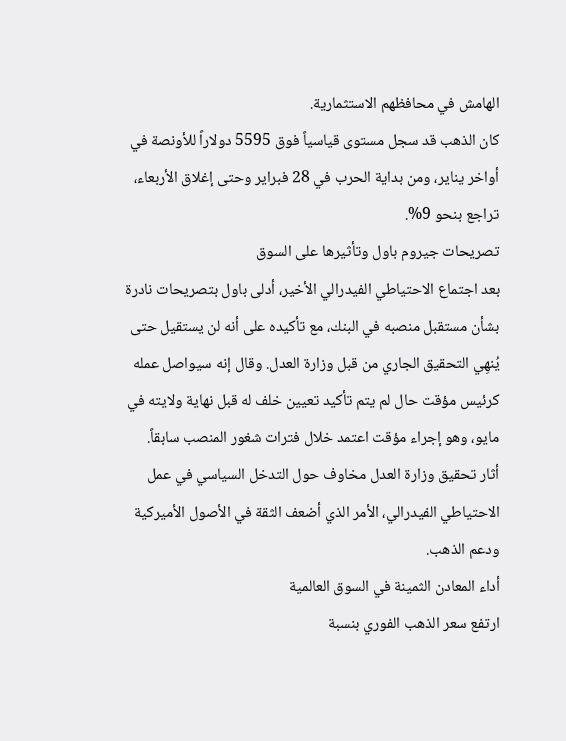الهامش في محافظهم الاستثمارية.
كان الذهب قد سجل مستوى قياسياً فوق 5595 دولاراً للأونصة في أواخر يناير، ومن بداية الحرب في 28 فبراير وحتى إغلاق الأربعاء، تراجع بنحو 9%.
تصريحات جيروم باول وتأثيرها على السوق
بعد اجتماع الاحتياطي الفيدرالي الأخير، أدلى باول بتصريحات نادرة بشأن مستقبل منصبه في البنك، مع تأكيده على أنه لن يستقيل حتى يُنهِي التحقيق الجاري من قبل وزارة العدل. وقال إنه سيواصل عمله كرئيس مؤقت حال لم يتم تأكيد تعيين خلف له قبل نهاية ولايته في مايو، وهو إجراء مؤقت اعتمد خلال فترات شغور المنصب سابقاً.
أثار تحقيق وزارة العدل مخاوف حول التدخل السياسي في عمل الاحتياطي الفيدرالي، الأمر الذي أضعف الثقة في الأصول الأميركية ودعم الذهب.
أداء المعادن الثمينة في السوق العالمية
ارتفع سعر الذهب الفوري بنسبة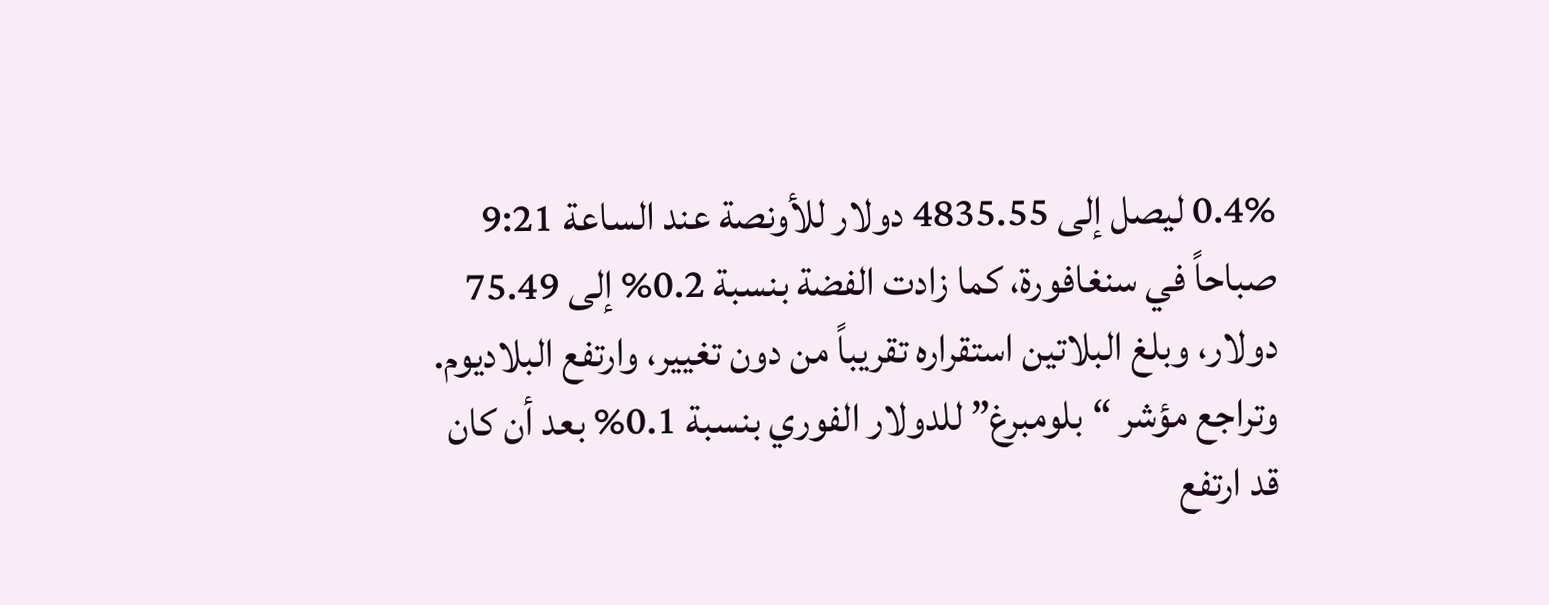0.4% ليصل إلى 4835.55 دولار للأونصة عند الساعة 9:21 صباحاً في سنغافورة، كما زادت الفضة بنسبة 0.2% إلى 75.49 دولار، وبلغ البلاتين استقراره تقريباً من دون تغيير، وارتفع البلاديوم. وتراجع مؤشر “بلومبرغ” للدولار الفوري بنسبة 0.1% بعد أن كان قد ارتفع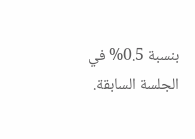بنسبة 0.5% في الجلسة السابقة.